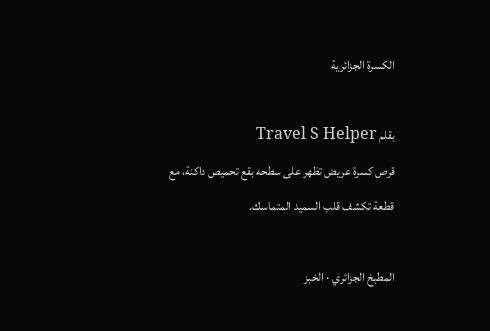الكسرة الجزائرية

بقلم Travel S Helper
قرص كسرة عريض تظهر على سطحه بقع تحميص داكنة، مع قطعة تكشف قلب السميد المتماسك.

المطبخ الجزائري · الخبز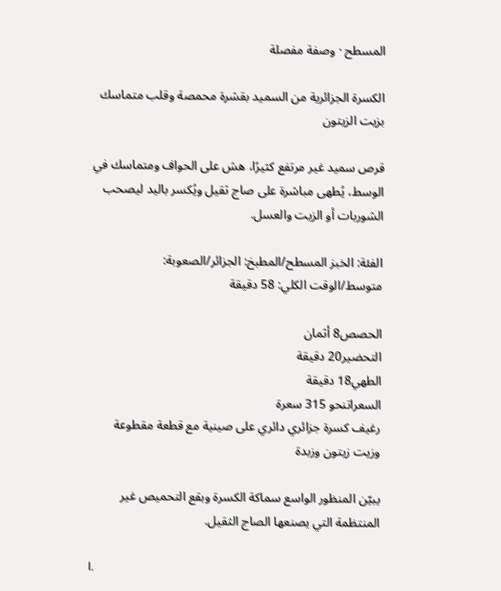المسطح · وصفة مفصلة

الكسرة الجزائرية من السميد بقشرة محمصة وقلب متماسك بزيت الزيتون

قرص سميد غير مرتفع كثيرًا، هش على الحواف ومتماسك في الوسط، يُطهى مباشرة على صاج ثقيل ويُكسر باليد ليصحب الشوربات أو الزيت والعسل.

الفئة: الخبز المسطح/المطبخ: الجزائر/الصعوبة: متوسط/الوقت الكلي: 58 دقيقة

الحصص8 أثمان
التحضير20 دقيقة
الطهي18 دقيقة
السعراتنحو 315 سعرة
رغيف كسرة جزائري دائري على صينية مع قطعة مقطوعة وزيت زيتون وزبدة

يبيّن المنظور الواسع سماكة الكسرة وبقع التحميص غير المنتظمة التي يصنعها الصاج الثقيل.

I.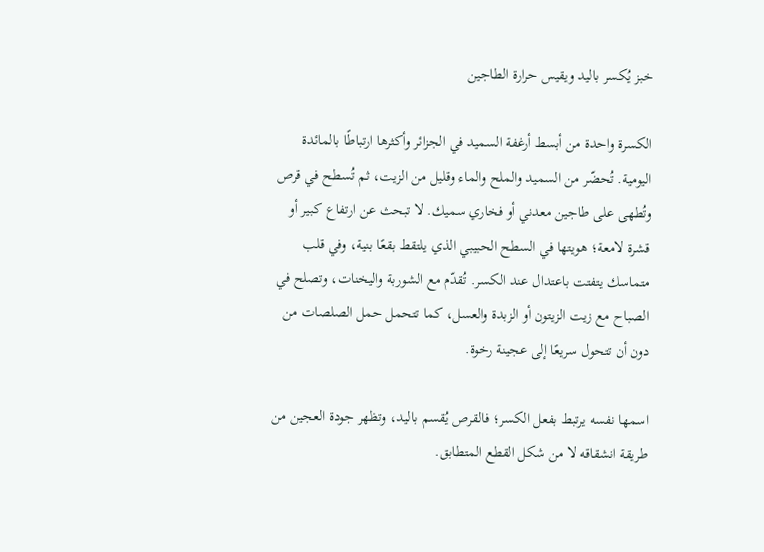خبز يُكسر باليد ويقيس حرارة الطاجين

الكسرة واحدة من أبسط أرغفة السميد في الجزائر وأكثرها ارتباطًا بالمائدة اليومية. تُحضّر من السميد والملح والماء وقليل من الزيت، ثم تُسطح في قرص وتُطهى على طاجين معدني أو فخاري سميك. لا تبحث عن ارتفاع كبير أو قشرة لامعة؛ هويتها في السطح الحبيبي الذي يلتقط بقعًا بنية، وفي قلب متماسك يتفتت باعتدال عند الكسر. تُقدّم مع الشوربة واليخنات، وتصلح في الصباح مع زيت الزيتون أو الزبدة والعسل، كما تتحمل حمل الصلصات من دون أن تتحول سريعًا إلى عجينة رخوة.

اسمها نفسه يرتبط بفعل الكسر؛ فالقرص يُقسم باليد، وتظهر جودة العجين من طريقة انشقاقه لا من شكل القطع المتطابق.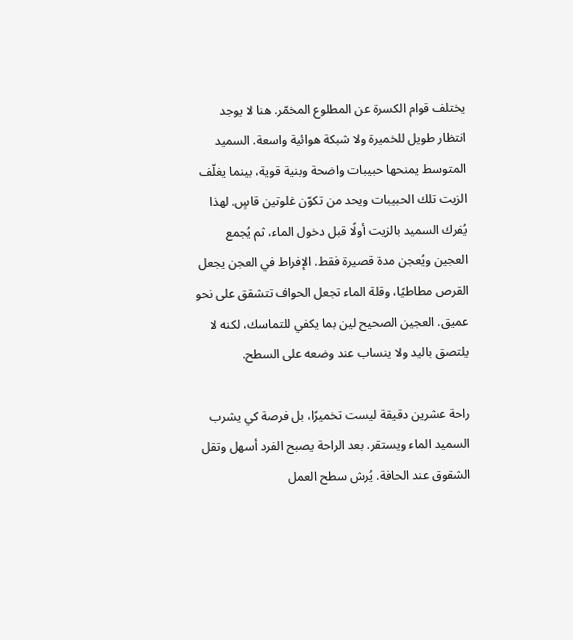يختلف قوام الكسرة عن المطلوع المخمّر. هنا لا يوجد انتظار طويل للخميرة ولا شبكة هوائية واسعة. السميد المتوسط يمنحها حبيبات واضحة وبنية قوية، بينما يغلّف الزيت تلك الحبيبات ويحد من تكوّن غلوتين قاسٍ. لهذا يُفرك السميد بالزيت أولًا قبل دخول الماء، ثم يُجمع العجين ويُعجن مدة قصيرة فقط. الإفراط في العجن يجعل القرص مطاطيًا، وقلة الماء تجعل الحواف تتشقق على نحو عميق. العجين الصحيح لين بما يكفي للتماسك، لكنه لا يلتصق باليد ولا ينساب عند وضعه على السطح.

راحة عشرين دقيقة ليست تخميرًا، بل فرصة كي يشرب السميد الماء ويستقر. بعد الراحة يصبح الفرد أسهل وتقل الشقوق عند الحافة. يُرش سطح العمل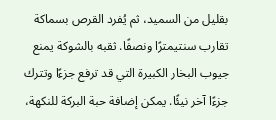بقليل من السميد، ثم يُفرد القرص بسماكة تقارب سنتيمترًا ونصفًا. ثقبه بالشوكة يمنع جيوب البخار الكبيرة التي قد ترفع جزءًا وتترك جزءًا آخر نيئًا. يمكن إضافة حبة البركة للنكهة،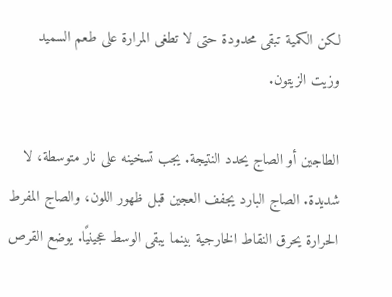لكن الكمية تبقى محدودة حتى لا تطغى المرارة على طعم السميد وزيت الزيتون.

الطاجين أو الصاج يحدد النتيجة. يجب تسخينه على نار متوسطة، لا شديدة. الصاج البارد يجفف العجين قبل ظهور اللون، والصاج المفرط الحرارة يحرق النقاط الخارجية بينما يبقى الوسط عجينيًا. يوضع القرص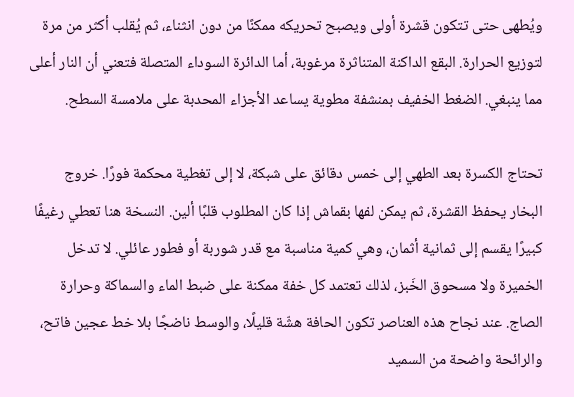ويُطهى حتى تتكون قشرة أولى ويصبح تحريكه ممكنًا من دون انثناء، ثم يُقلب أكثر من مرة لتوزيع الحرارة. البقع الداكنة المتناثرة مرغوبة، أما الدائرة السوداء المتصلة فتعني أن النار أعلى مما ينبغي. الضغط الخفيف بمنشفة مطوية يساعد الأجزاء المحدبة على ملامسة السطح.

تحتاج الكسرة بعد الطهي إلى خمس دقائق على شبكة، لا إلى تغطية محكمة فورًا. خروج البخار يحفظ القشرة، ثم يمكن لفها بقماش إذا كان المطلوب قلبًا ألين. النسخة هنا تعطي رغيفًا كبيرًا يقسم إلى ثمانية أثمان، وهي كمية مناسبة مع قدر شوربة أو فطور عائلي. لا تدخل الخميرة ولا مسحوق الخَبز، لذلك تعتمد كل خفة ممكنة على ضبط الماء والسماكة وحرارة الصاج. عند نجاح هذه العناصر تكون الحافة هشّة قليلًا، والوسط ناضجًا بلا خط عجين فاتح، والرائحة واضحة من السميد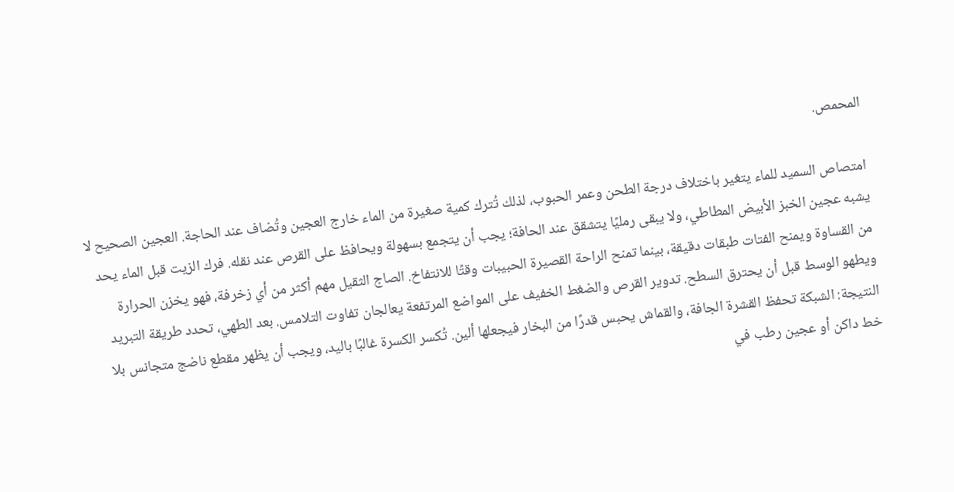المحمص.

امتصاص السميد للماء يتغير باختلاف درجة الطحن وعمر الحبوب، لذلك تُترك كمية صغيرة من الماء خارج العجين وتُضاف عند الحاجة. العجين الصحيح لا يشبه عجين الخبز الأبيض المطاطي، ولا يبقى رمليًا يتشقق عند الحافة؛ يجب أن يتجمع بسهولة ويحافظ على القرص عند نقله. فرك الزيت قبل الماء يحد من القساوة ويمنح الفتات طبقات دقيقة، بينما تمنح الراحة القصيرة الحبيبات وقتًا للانتفاخ. الصاج الثقيل مهم أكثر من أي زخرفة، فهو يخزن الحرارة ويطهو الوسط قبل أن يحترق السطح. تدوير القرص والضغط الخفيف على المواضع المرتفعة يعالجان تفاوت التلامس. بعد الطهي، تحدد طريقة التبريد النتيجة: الشبكة تحفظ القشرة الجافة، والقماش يحبس قدرًا من البخار فيجعلها ألين. تُكسر الكسرة غالبًا باليد، ويجب أن يظهر مقطع ناضج متجانس بلا خط داكن أو عجين رطب في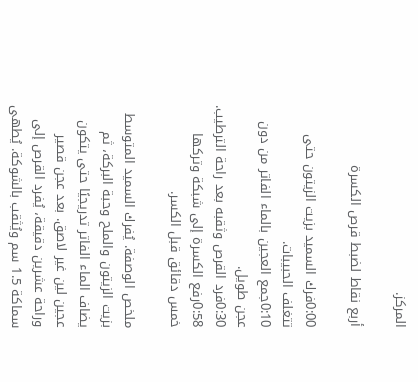المركز.

أربع نقاط لضبط قرص الكسرة

0:00فرك السميد بزيت الزيتون حتى تتغلف الحبيبات.
0:10جمع العجين بالماء الفاتر من دون عجن طويل.
0:30فرد القرص وثقبه بعد راحة الترطيب.
0:58رفع الكسرة إلى شبكة وتركها خمس دقائق قبل الكسر.

ملخص الوصفة. يُفرك السميد المتوسط بزيت الزيتون والملح وحبة البركة، ثم يضاف الماء الفاتر تدريجيًا حتى يتكون عجين لين غير لاصق. بعد عجن قصير وراحة عشرين دقيقة، يُفرد القرص إلى سماكة 1.5 سم ويُثقب بالشوكة. يُطهى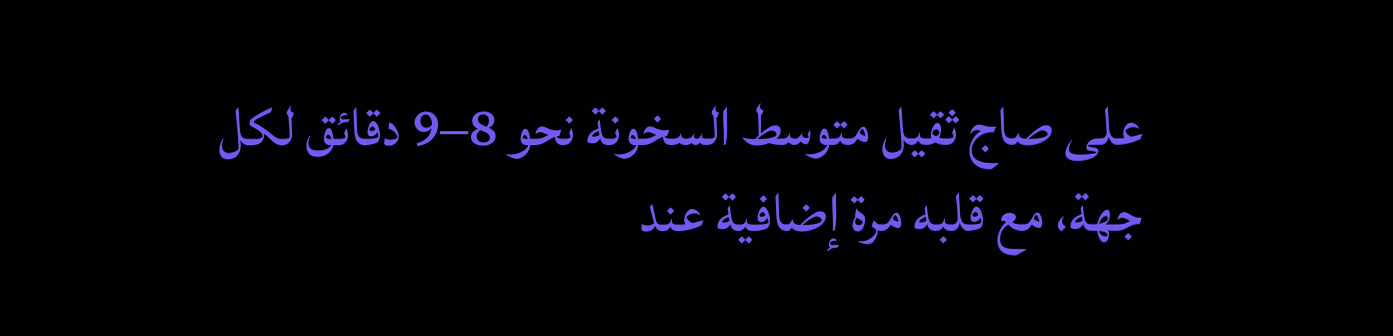على صاج ثقيل متوسط السخونة نحو 8–9 دقائق لكل جهة، مع قلبه مرة إضافية عند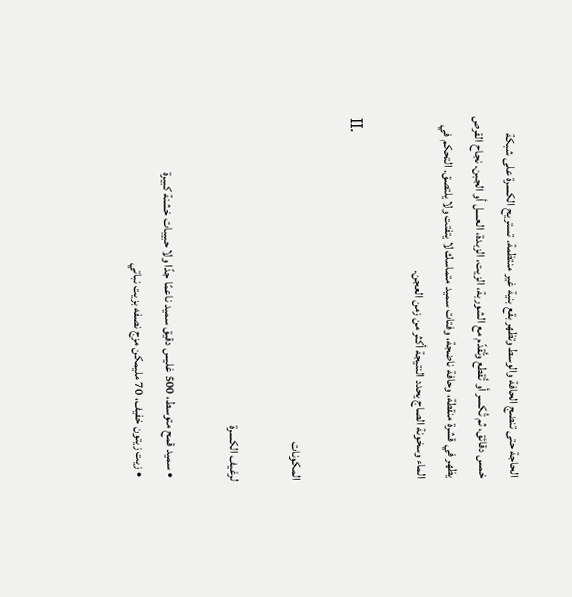الحاجة حتى تنضج الحافة والوسط وتظهر بقع بنية غير منتظمة. تستريح الكسرة على شبكة خمس دقائق، ثم تُكسر أو تُقطع وتُقدّم مع الشوربة، الزيت، الزبدة، العسل أو الجبن. نجاح القرص يظهر في قشرة منقطة، وحافة ناضجة، وفتات سميد متماسك لا يتفتت ولا يلتصق. التحكم في الماء وسخونة الصاج يحدد النتيجة أكثر من زمن العجن.

II.

المكونات

لرغيف الكسرة

  • سميد قمح متوسط، 500 غليس دقيق سميد ناعمًا جدًا ولا حبيبات خشنة كبيرة
  • زيت زيتون خفيف، 70 مليمكن مزج نصفه بزيت نباتي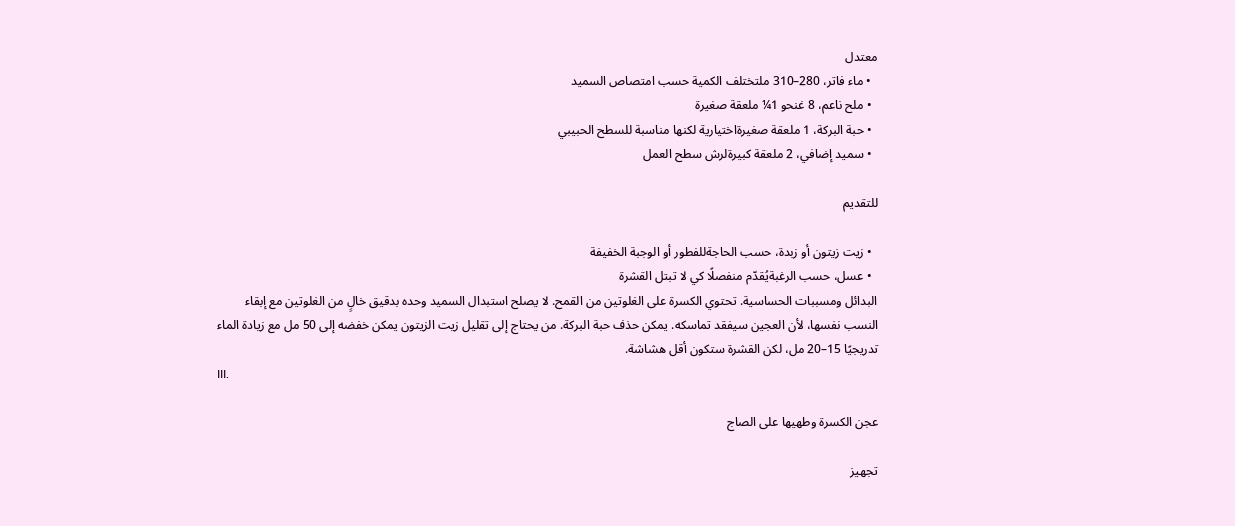معتدل
  • ماء فاتر، 280–310 ملتختلف الكمية حسب امتصاص السميد
  • ملح ناعم، 8 غنحو 1¼ ملعقة صغيرة
  • حبة البركة، 1 ملعقة صغيرةاختيارية لكنها مناسبة للسطح الحبيبي
  • سميد إضافي، 2 ملعقة كبيرةلرش سطح العمل

للتقديم

  • زيت زيتون أو زبدة، حسب الحاجةللفطور أو الوجبة الخفيفة
  • عسل، حسب الرغبةيُقدّم منفصلًا كي لا تبتل القشرة
البدائل ومسببات الحساسية. تحتوي الكسرة على الغلوتين من القمح. لا يصلح استبدال السميد وحده بدقيق خالٍ من الغلوتين مع إبقاء النسب نفسها، لأن العجين سيفقد تماسكه. يمكن حذف حبة البركة. من يحتاج إلى تقليل زيت الزيتون يمكن خفضه إلى 50 مل مع زيادة الماء تدريجيًا 15–20 مل، لكن القشرة ستكون أقل هشاشة.
III.

عجن الكسرة وطهيها على الصاج

تجهيز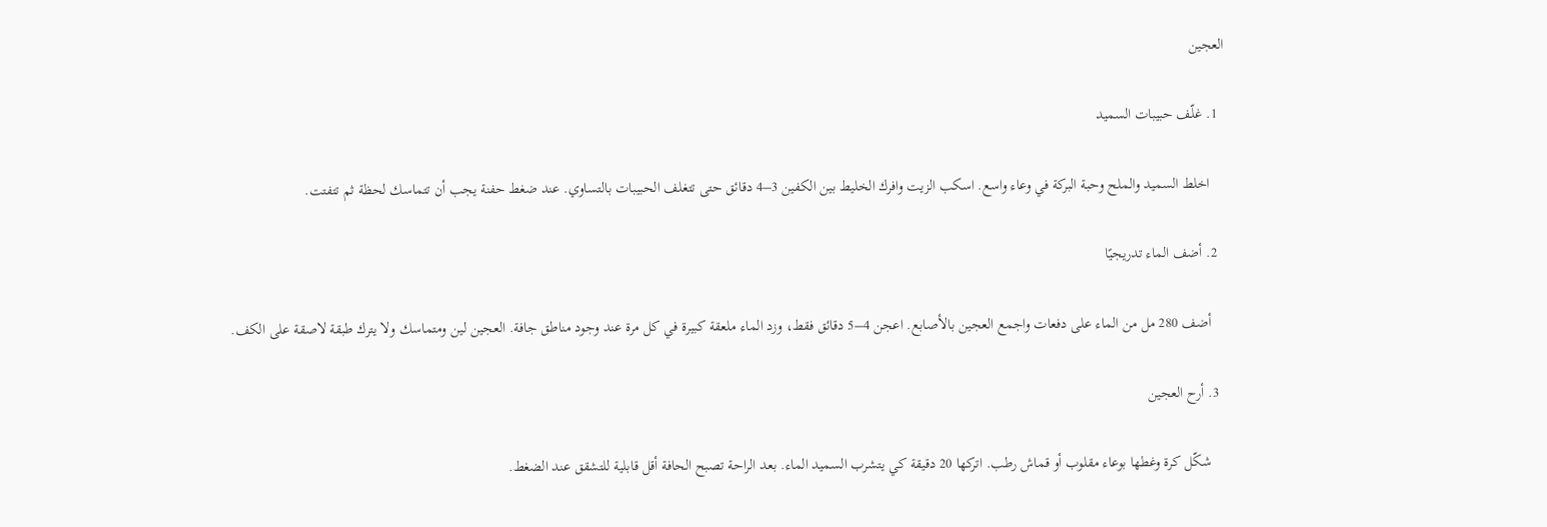العجين

  1. غلّف حبيبات السميد

    اخلط السميد والملح وحبة البركة في وعاء واسع. اسكب الزيت وافرك الخليط بين الكفين 3–4 دقائق حتى تتغلف الحبيبات بالتساوي. عند ضغط حفنة يجب أن تتماسك لحظة ثم تتفتت.

  2. أضف الماء تدريجيًا

    أضف 280 مل من الماء على دفعات واجمع العجين بالأصابع. اعجن 4–5 دقائق فقط، وزد الماء ملعقة كبيرة في كل مرة عند وجود مناطق جافة. العجين لين ومتماسك ولا يترك طبقة لاصقة على الكف.

  3. أرح العجين

    شكّل كرة وغطها بوعاء مقلوب أو قماش رطب. اتركها 20 دقيقة كي يتشرب السميد الماء. بعد الراحة تصبح الحافة أقل قابلية للتشقق عند الضغط.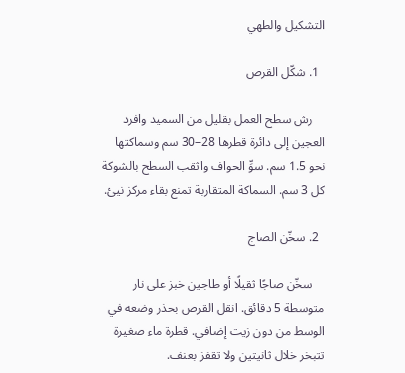التشكيل والطهي

  1. شكّل القرص

    رش سطح العمل بقليل من السميد وافرد العجين إلى دائرة قطرها 28–30 سم وسماكتها نحو 1.5 سم. سوِّ الحواف واثقب السطح بالشوكة كل 3 سم. السماكة المتقاربة تمنع بقاء مركز نيئ.

  2. سخّن الصاج

    سخّن صاجًا ثقيلًا أو طاجين خبز على نار متوسطة 5 دقائق. انقل القرص بحذر وضعه في الوسط من دون زيت إضافي. قطرة ماء صغيرة تتبخر خلال ثانيتين ولا تقفز بعنف.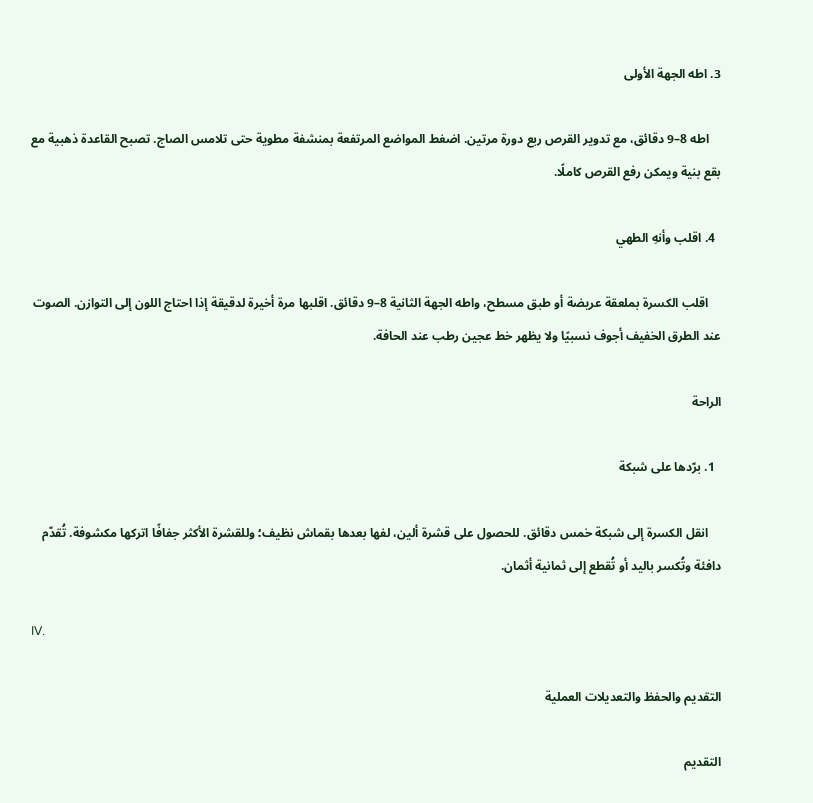3. اطه الجهة الأولى

    اطه 8–9 دقائق، مع تدوير القرص ربع دورة مرتين. اضغط المواضع المرتفعة بمنشفة مطوية حتى تلامس الصاج. تصبح القاعدة ذهبية مع بقع بنية ويمكن رفع القرص كاملًا.

  4. اقلب وأنهِ الطهي

    اقلب الكسرة بملعقة عريضة أو طبق مسطح، واطه الجهة الثانية 8–9 دقائق. اقلبها مرة أخيرة لدقيقة إذا احتاج اللون إلى التوازن. الصوت عند الطرق الخفيف أجوف نسبيًا ولا يظهر خط عجين رطب عند الحافة.

الراحة

  1. برّدها على شبكة

    انقل الكسرة إلى شبكة خمس دقائق. للحصول على قشرة ألين، لفها بعدها بقماش نظيف؛ وللقشرة الأكثر جفافًا اتركها مكشوفة. تُقدّم دافئة وتُكسر باليد أو تُقطع إلى ثمانية أثمان.

IV.

التقديم والحفظ والتعديلات العملية

التقديم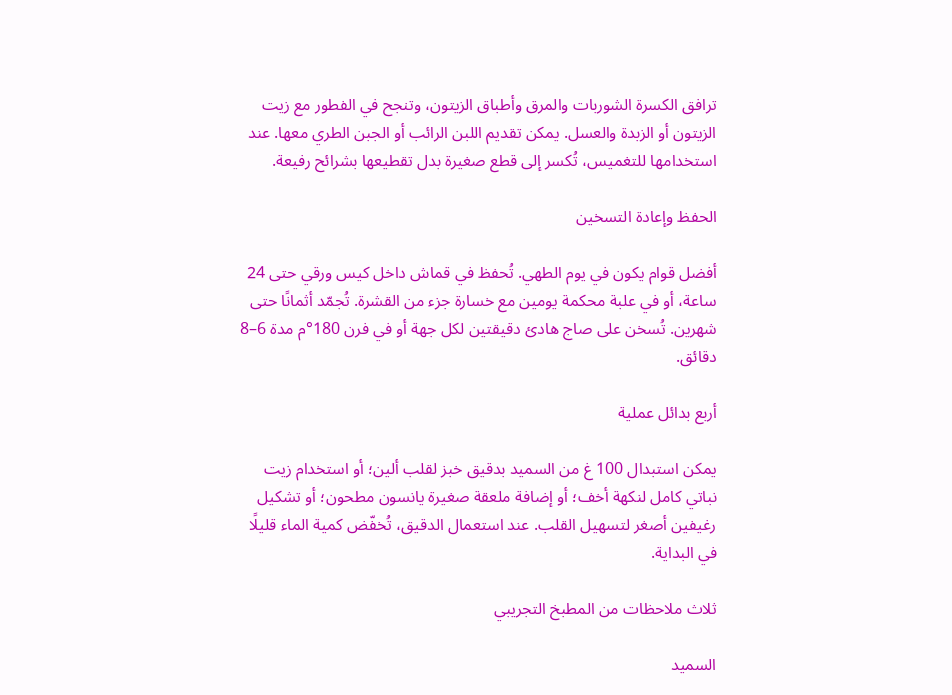ترافق الكسرة الشوربات والمرق وأطباق الزيتون، وتنجح في الفطور مع زيت الزيتون أو الزبدة والعسل. يمكن تقديم اللبن الرائب أو الجبن الطري معها. عند استخدامها للتغميس، تُكسر إلى قطع صغيرة بدل تقطيعها بشرائح رفيعة.

الحفظ وإعادة التسخين

أفضل قوام يكون في يوم الطهي. تُحفظ في قماش داخل كيس ورقي حتى 24 ساعة، أو في علبة محكمة يومين مع خسارة جزء من القشرة. تُجمّد أثمانًا حتى شهرين. تُسخن على صاج هادئ دقيقتين لكل جهة أو في فرن 180°م مدة 6–8 دقائق.

أربع بدائل عملية

يمكن استبدال 100 غ من السميد بدقيق خبز لقلب ألين؛ أو استخدام زيت نباتي كامل لنكهة أخف؛ أو إضافة ملعقة صغيرة يانسون مطحون؛ أو تشكيل رغيفين أصغر لتسهيل القلب. عند استعمال الدقيق، تُخفّض كمية الماء قليلًا في البداية.

ثلاث ملاحظات من المطبخ التجريبي

السميد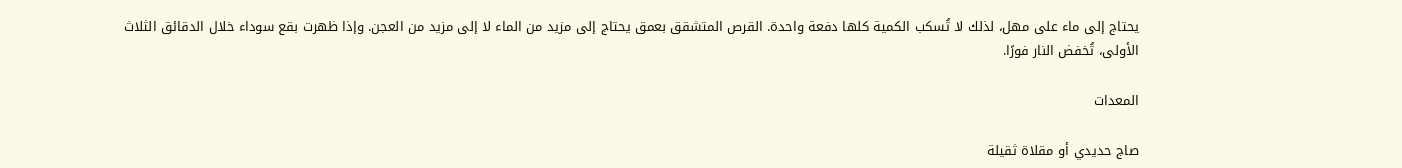يحتاج إلى ماء على مهل، لذلك لا تُسكب الكمية كلها دفعة واحدة. القرص المتشقق بعمق يحتاج إلى مزيد من الماء لا إلى مزيد من العجن. وإذا ظهرت بقع سوداء خلال الدقائق الثلاث الأولى، تُخفض النار فورًا.

المعدات

صاج حديدي أو مقلاة ثقيلة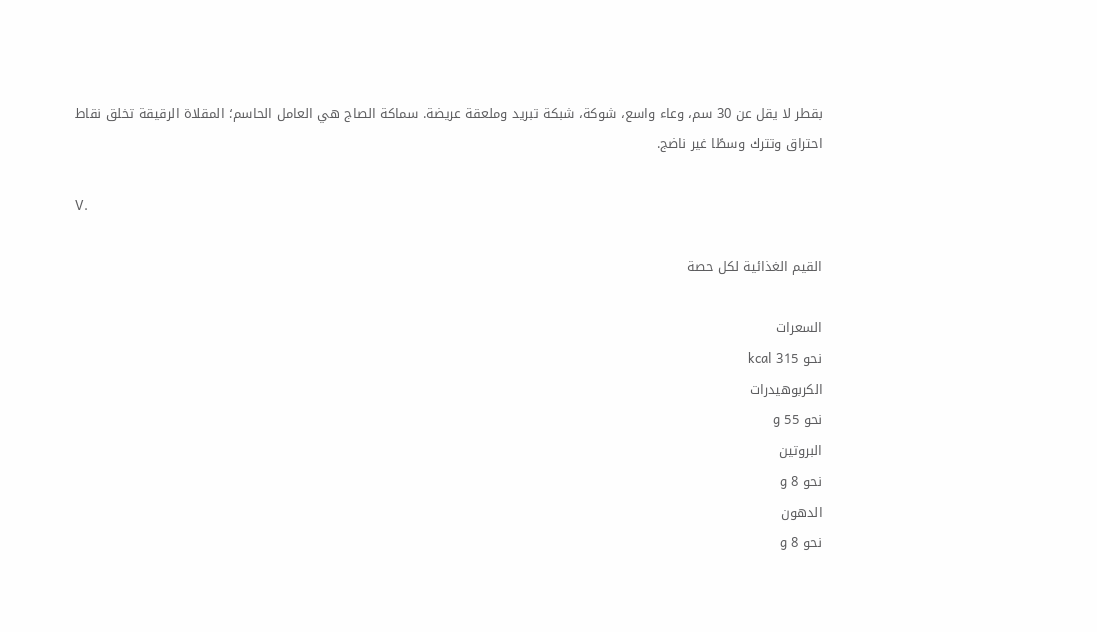بقطر لا يقل عن 30 سم، وعاء واسع، شوكة، شبكة تبريد وملعقة عريضة. سماكة الصاج هي العامل الحاسم؛ المقلاة الرقيقة تخلق نقاط احتراق وتترك وسطًا غير ناضج.

V.

القيم الغذائية لكل حصة

السعرات
نحو 315 kcal
الكربوهيدرات
نحو 55 g
البروتين
نحو 8 g
الدهون
نحو 8 g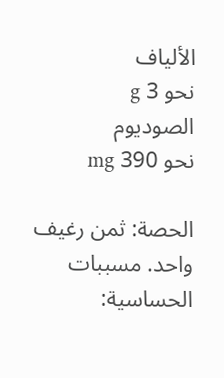الألياف
نحو 3 g
الصوديوم
نحو 390 mg

الحصة: ثمن رغيف واحد. مسببات الحساسية: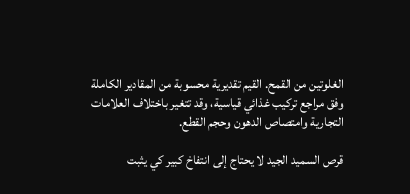الغلوتين من القمح. القيم تقديرية محسوبة من المقادير الكاملة وفق مراجع تركيب غذائي قياسية، وقد تتغير باختلاف العلامات التجارية وامتصاص الدهون وحجم القطع.

قرص السميد الجيد لا يحتاج إلى انتفاخ كبير كي يثبت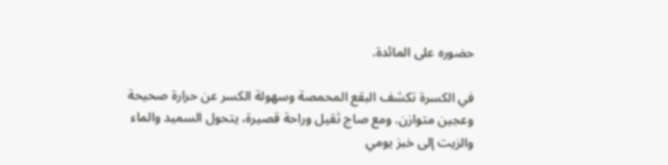حضوره على المائدة.

في الكسرة تكشف البقع المحمصة وسهولة الكسر عن حرارة صحيحة وعجين متوازن. ومع صاج ثقيل وراحة قصيرة، يتحول السميد والماء والزيت إلى خبز يومي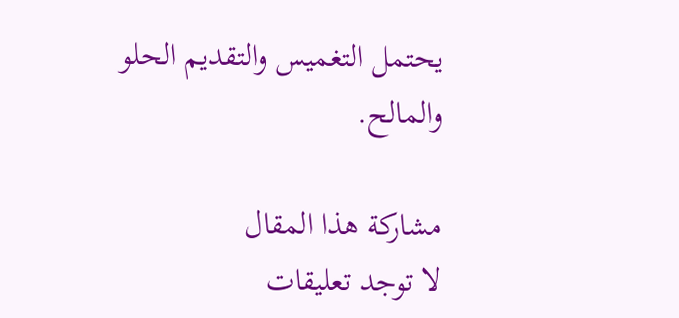يحتمل التغميس والتقديم الحلو والمالح.

مشاركة هذا المقال
لا توجد تعليقات